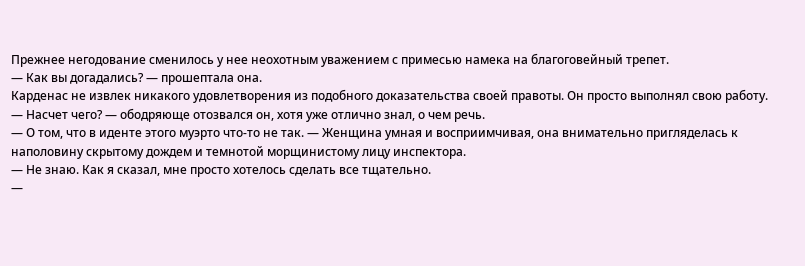Прежнее негодование сменилось у нее неохотным уважением с примесью намека на благоговейный трепет.
— Как вы догадались? — прошептала она.
Карденас не извлек никакого удовлетворения из подобного доказательства своей правоты. Он просто выполнял свою работу.
— Насчет чего? — ободряюще отозвался он, хотя уже отлично знал, о чем речь.
— О том, что в иденте этого муэрто что-то не так. — Женщина умная и восприимчивая, она внимательно пригляделась к наполовину скрытому дождем и темнотой морщинистому лицу инспектора.
— Не знаю. Как я сказал, мне просто хотелось сделать все тщательно.
—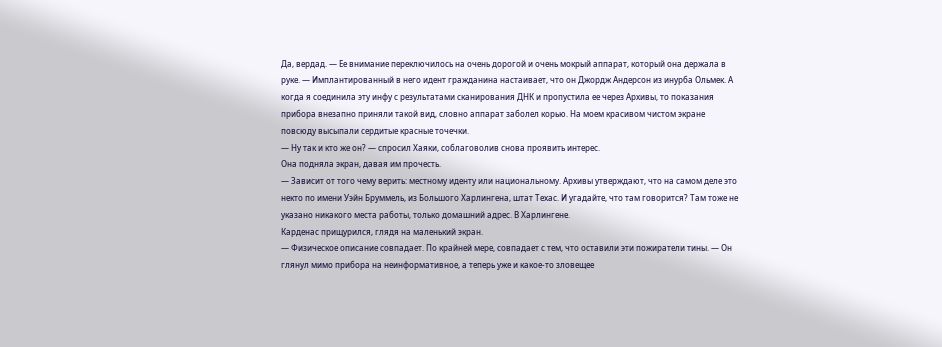Да, вердад. — Ее внимание переключилось на очень дорогой и очень мокрый аппарат, который она держала в руке. — Имплантированный в него идент гражданина настаивает, что он Джордж Андерсон из инурба Ольмек. А когда я соединила эту инфу с результатами сканирования ДНК и пропустила ее через Архивы, то показания прибора внезапно приняли такой вид, словно аппарат заболел корью. На моем красивом чистом экране повсюду высыпали сердитые красные точечки.
— Ну так и кто же он? — спросил Хаяки, соблаговолив снова проявить интерес.
Она подняла экран, давая им прочесть.
— Зависит от того чему верить: местному иденту или национальному. Архивы утверждают, что на самом деле это некто по имени Уэйн Бруммель, из Большого Харлингена, штат Техас. И угадайте, что там говорится? Там тоже не указано никакого места работы, только домашний адрес. В Харлингене.
Карденас прищурился, глядя на маленький экран.
— Физическое описание совпадает. По крайней мере, совпадает с тем, что оставили эти пожиратели тины. — Он глянул мимо прибора на неинформативное, а теперь уже и какое-то зловещее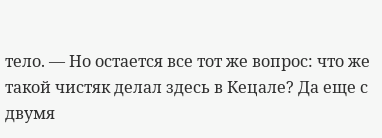тело. — Но остается все тот же вопрос: что же такой чистяк делал здесь в Кецале? Да еще с двумя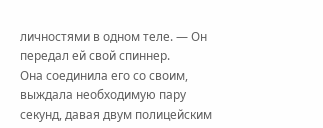личностями в одном теле. — Он передал ей свой спиннер.
Она соединила его со своим, выждала необходимую пару секунд, давая двум полицейским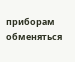приборам обменяться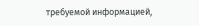требуемой информацией,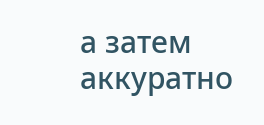а затем аккуратно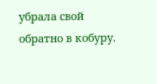убрала свой обратно в кобуру.